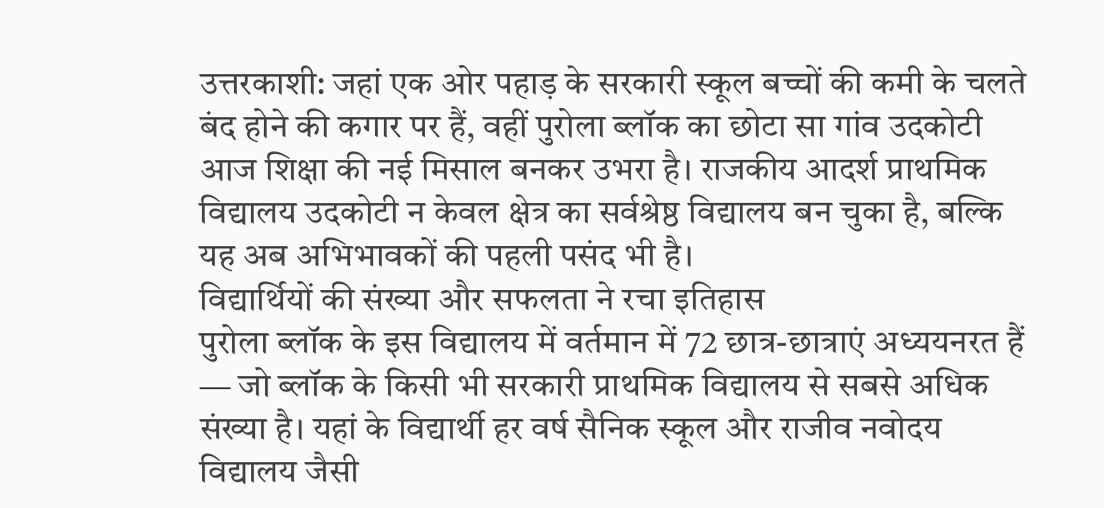उत्तरकाशी: जहां एक ओर पहाड़ के सरकारी स्कूल बच्चों की कमी के चलते बंद होने की कगार पर हैं, वहीं पुरोला ब्लॉक का छोटा सा गांव उदकोटी आज शिक्षा की नई मिसाल बनकर उभरा है। राजकीय आदर्श प्राथमिक विद्यालय उदकोटी न केवल क्षेत्र का सर्वश्रेष्ठ विद्यालय बन चुका है, बल्कि यह अब अभिभावकों की पहली पसंद भी है।
विद्यार्थियों की संख्या और सफलता ने रचा इतिहास
पुरोला ब्लॉक के इस विद्यालय में वर्तमान में 72 छात्र-छात्राएं अध्ययनरत हैं — जो ब्लॉक के किसी भी सरकारी प्राथमिक विद्यालय से सबसे अधिक संख्या है। यहां के विद्यार्थी हर वर्ष सैनिक स्कूल और राजीव नवोदय विद्यालय जैसी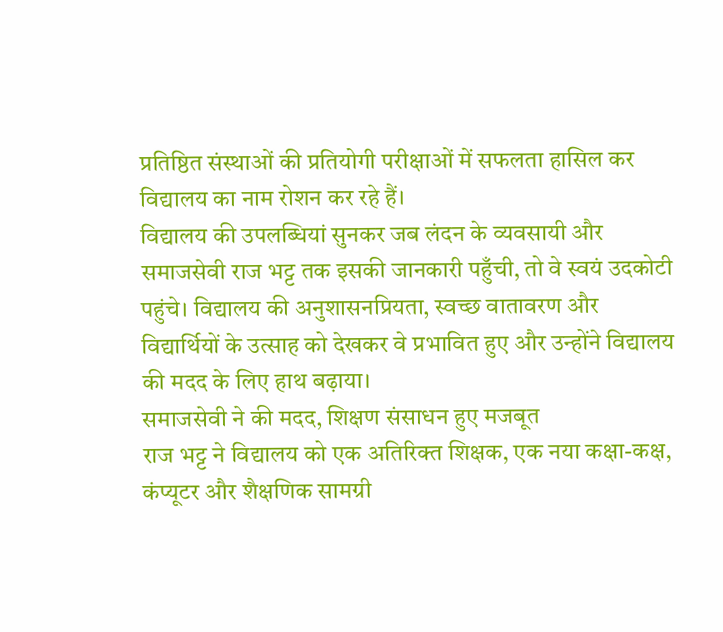प्रतिष्ठित संस्थाओं की प्रतियोगी परीक्षाओं में सफलता हासिल कर विद्यालय का नाम रोशन कर रहे हैं।
विद्यालय की उपलब्धियां सुनकर जब लंदन के व्यवसायी और समाजसेवी राज भट्ट तक इसकी जानकारी पहुँची, तो वे स्वयं उदकोटी पहुंचे। विद्यालय की अनुशासनप्रियता, स्वच्छ वातावरण और विद्यार्थियों के उत्साह को देखकर वे प्रभावित हुए और उन्होंने विद्यालय की मदद के लिए हाथ बढ़ाया।
समाजसेवी ने की मदद, शिक्षण संसाधन हुए मजबूत
राज भट्ट ने विद्यालय को एक अतिरिक्त शिक्षक, एक नया कक्षा-कक्ष, कंप्यूटर और शैक्षणिक सामग्री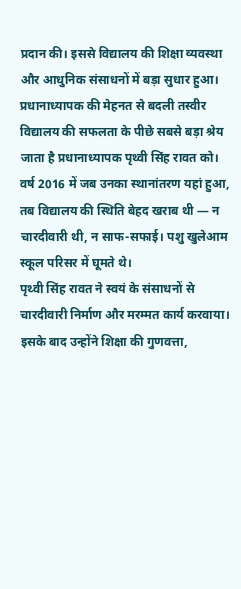प्रदान की। इससे विद्यालय की शिक्षा व्यवस्था और आधुनिक संसाधनों में बड़ा सुधार हुआ।
प्रधानाध्यापक की मेहनत से बदली तस्वीर
विद्यालय की सफलता के पीछे सबसे बड़ा श्रेय जाता है प्रधानाध्यापक पृथ्वी सिंह रावत को। वर्ष 2016 में जब उनका स्थानांतरण यहां हुआ, तब विद्यालय की स्थिति बेहद खराब थी — न चारदीवारी थी, न साफ-सफाई। पशु खुलेआम स्कूल परिसर में घूमते थे।
पृथ्वी सिंह रावत ने स्वयं के संसाधनों से चारदीवारी निर्माण और मरम्मत कार्य करवाया। इसके बाद उन्होंने शिक्षा की गुणवत्ता,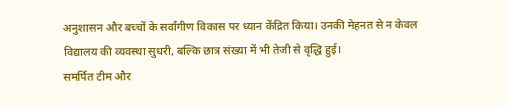अनुशासन और बच्चों के सर्वांगीण विकास पर ध्यान केंद्रित किया। उनकी मेहनत से न केवल विद्यालय की व्यवस्था सुधरी, बल्कि छात्र संख्या में भी तेजी से वृद्धि हुई।
समर्पित टीम और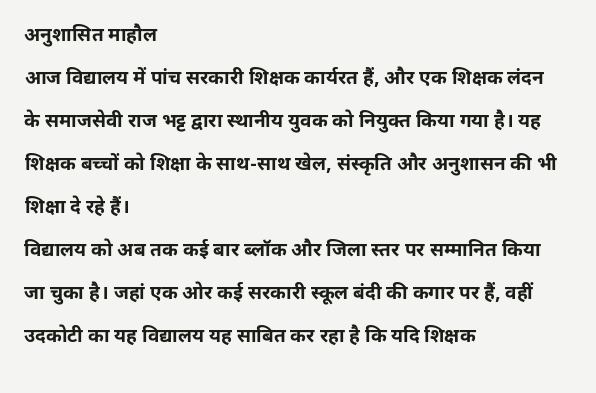अनुशासित माहौल
आज विद्यालय में पांच सरकारी शिक्षक कार्यरत हैं, और एक शिक्षक लंदन के समाजसेवी राज भट्ट द्वारा स्थानीय युवक को नियुक्त किया गया है। यह शिक्षक बच्चों को शिक्षा के साथ-साथ खेल, संस्कृति और अनुशासन की भी शिक्षा दे रहे हैं।
विद्यालय को अब तक कई बार ब्लॉक और जिला स्तर पर सम्मानित किया जा चुका है। जहां एक ओर कई सरकारी स्कूल बंदी की कगार पर हैं, वहीं उदकोटी का यह विद्यालय यह साबित कर रहा है कि यदि शिक्षक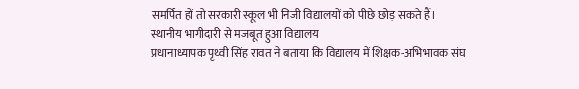समर्पित हों तो सरकारी स्कूल भी निजी विद्यालयों को पीछे छोड़ सकते हैं।
स्थानीय भागीदारी से मजबूत हुआ विद्यालय
प्रधानाध्यापक पृथ्वी सिंह रावत ने बताया कि विद्यालय में शिक्षक-अभिभावक संघ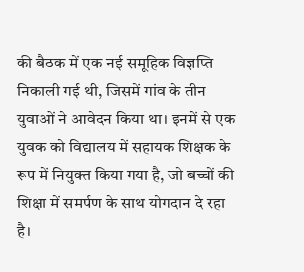की बैठक में एक नई समूहिक विज्ञप्ति निकाली गई थी, जिसमें गांव के तीन युवाओं ने आवेदन किया था। इनमें से एक युवक को विद्यालय में सहायक शिक्षक के रूप में नियुक्त किया गया है, जो बच्चों की शिक्षा में समर्पण के साथ योगदान दे रहा है।